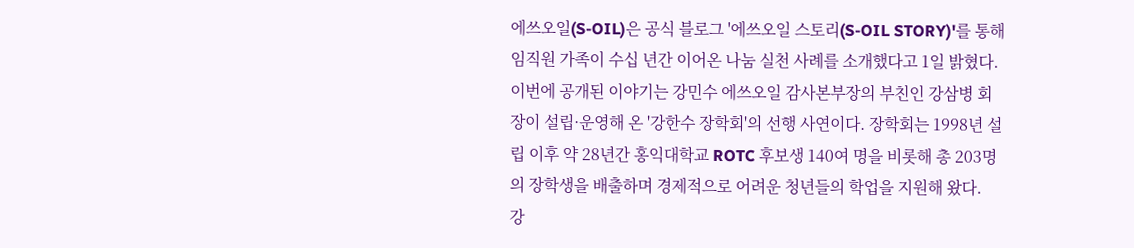에쓰오일(S-OIL)은 공식 블로그 '에쓰오일 스토리(S-OIL STORY)'를 통해 임직원 가족이 수십 년간 이어온 나눔 실천 사례를 소개했다고 1일 밝혔다.
이번에 공개된 이야기는 강민수 에쓰오일 감사본부장의 부친인 강삼병 회장이 설립·운영해 온 '강한수 장학회'의 선행 사연이다. 장학회는 1998년 설립 이후 약 28년간 홍익대학교 ROTC 후보생 140여 명을 비롯해 총 203명의 장학생을 배출하며 경제적으로 어려운 청년들의 학업을 지원해 왔다.
강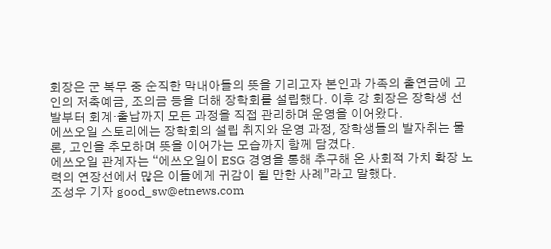회장은 군 복무 중 순직한 막내아들의 뜻을 기리고자 본인과 가족의 출연금에 고인의 저축예금, 조의금 등을 더해 장학회를 설립했다. 이후 강 회장은 장학생 선발부터 회계·출납까지 모든 과정을 직접 관리하며 운영을 이어왔다.
에쓰오일 스토리에는 장학회의 설립 취지와 운영 과정, 장학생들의 발자취는 물론, 고인을 추모하며 뜻을 이어가는 모습까지 함께 담겼다.
에쓰오일 관계자는 “에쓰오일이 ESG 경영을 통해 추구해 온 사회적 가치 확장 노력의 연장선에서 많은 이들에게 귀감이 될 만한 사례”라고 말했다.
조성우 기자 good_sw@etnews.com